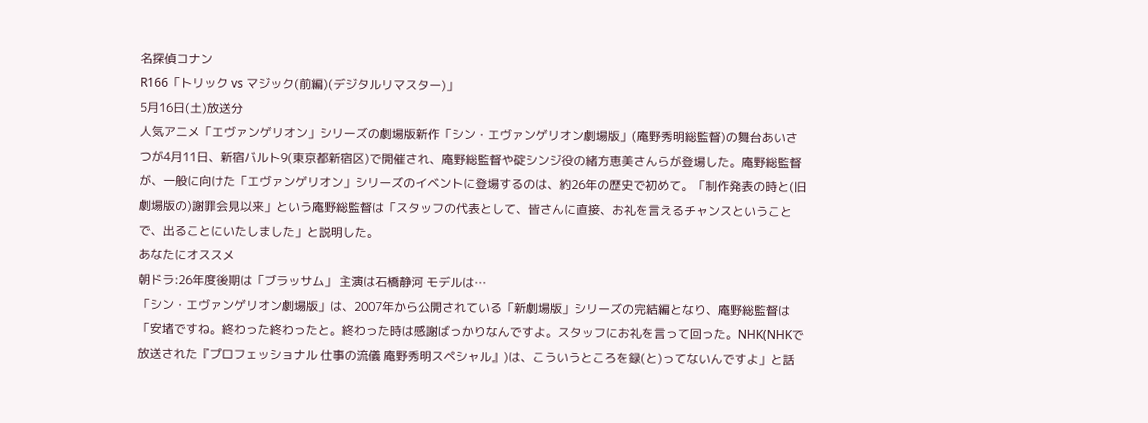名探偵コナン
R166「トリック vs マジック(前編)(デジタルリマスター)」
5月16日(土)放送分
人気アニメ「エヴァンゲリオン」シリーズの劇場版新作「シン・エヴァンゲリオン劇場版」(庵野秀明総監督)の舞台あいさつが4月11日、新宿バルト9(東京都新宿区)で開催され、庵野総監督や碇シンジ役の緒方恵美さんらが登場した。庵野総監督が、一般に向けた「エヴァンゲリオン」シリーズのイベントに登場するのは、約26年の歴史で初めて。「制作発表の時と(旧劇場版の)謝罪会見以来」という庵野総監督は「スタッフの代表として、皆さんに直接、お礼を言えるチャンスということで、出ることにいたしました」と説明した。
あなたにオススメ
朝ドラ:26年度後期は「ブラッサム」 主演は石橋静河 モデルは…
「シン・エヴァンゲリオン劇場版」は、2007年から公開されている「新劇場版」シリーズの完結編となり、庵野総監督は「安堵ですね。終わった終わったと。終わった時は感謝ばっかりなんですよ。スタッフにお礼を言って回った。NHK(NHKで放送された『プロフェッショナル 仕事の流儀 庵野秀明スペシャル』)は、こういうところを録(と)ってないんですよ」と話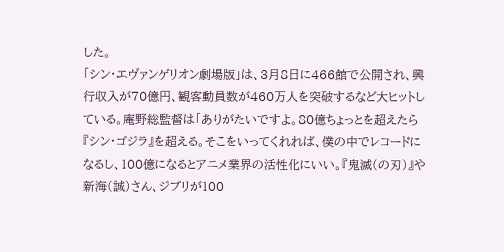した。
「シン・エヴァンゲリオン劇場版」は、3月8日に466館で公開され、興行収入が70億円、観客動員数が460万人を突破するなど大ヒットしている。庵野総監督は「ありがたいですよ。80億ちょっとを超えたら『シン・ゴジラ』を超える。そこをいってくれれば、僕の中でレコードになるし、100億になるとアニメ業界の活性化にいい。『鬼滅(の刃)』や新海(誠)さん、ジブリが100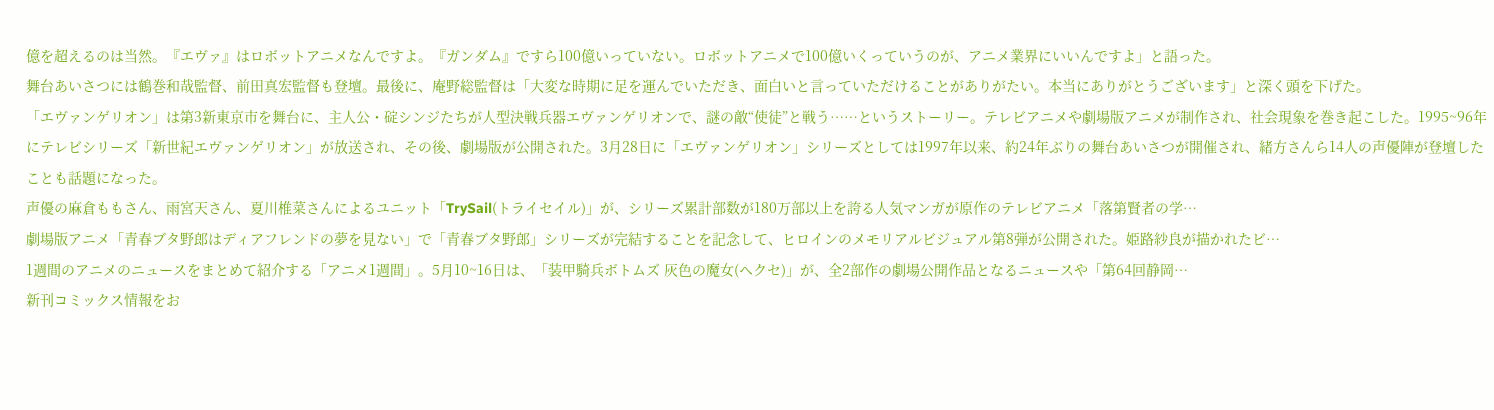億を超えるのは当然。『エヴァ』はロボットアニメなんですよ。『ガンダム』ですら100億いっていない。ロボットアニメで100億いくっていうのが、アニメ業界にいいんですよ」と語った。
舞台あいさつには鶴巻和哉監督、前田真宏監督も登壇。最後に、庵野総監督は「大変な時期に足を運んでいただき、面白いと言っていただけることがありがたい。本当にありがとうございます」と深く頭を下げた。
「エヴァンゲリオン」は第3新東京市を舞台に、主人公・碇シンジたちが人型決戦兵器エヴァンゲリオンで、謎の敵“使徒”と戦う……というストーリー。テレビアニメや劇場版アニメが制作され、社会現象を巻き起こした。1995~96年にテレビシリーズ「新世紀エヴァンゲリオン」が放送され、その後、劇場版が公開された。3月28日に「エヴァンゲリオン」シリーズとしては1997年以来、約24年ぶりの舞台あいさつが開催され、緒方さんら14人の声優陣が登壇したことも話題になった。
声優の麻倉ももさん、雨宮天さん、夏川椎菜さんによるユニット「TrySail(トライセイル)」が、シリーズ累計部数が180万部以上を誇る人気マンガが原作のテレビアニメ「落第賢者の学…
劇場版アニメ「青春ブタ野郎はディアフレンドの夢を見ない」で「青春ブタ野郎」シリーズが完結することを記念して、ヒロインのメモリアルビジュアル第8弾が公開された。姫路紗良が描かれたビ…
1週間のアニメのニュースをまとめて紹介する「アニメ1週間」。5月10~16日は、「装甲騎兵ボトムズ 灰色の魔女(ヘクセ)」が、全2部作の劇場公開作品となるニュースや「第64回静岡…
新刊コミックス情報をお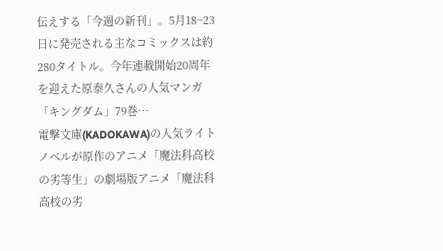伝えする「今週の新刊」。5月18~23日に発売される主なコミックスは約280タイトル。今年連載開始20周年を迎えた原泰久さんの人気マンガ「キングダム」79巻…
電撃文庫(KADOKAWA)の人気ライトノベルが原作のアニメ「魔法科高校の劣等生」の劇場版アニメ「魔法科高校の劣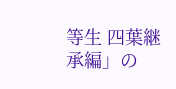等生 四葉継承編」の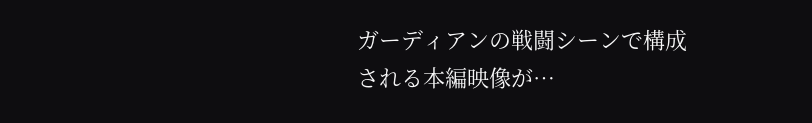ガーディアンの戦闘シーンで構成される本編映像が…